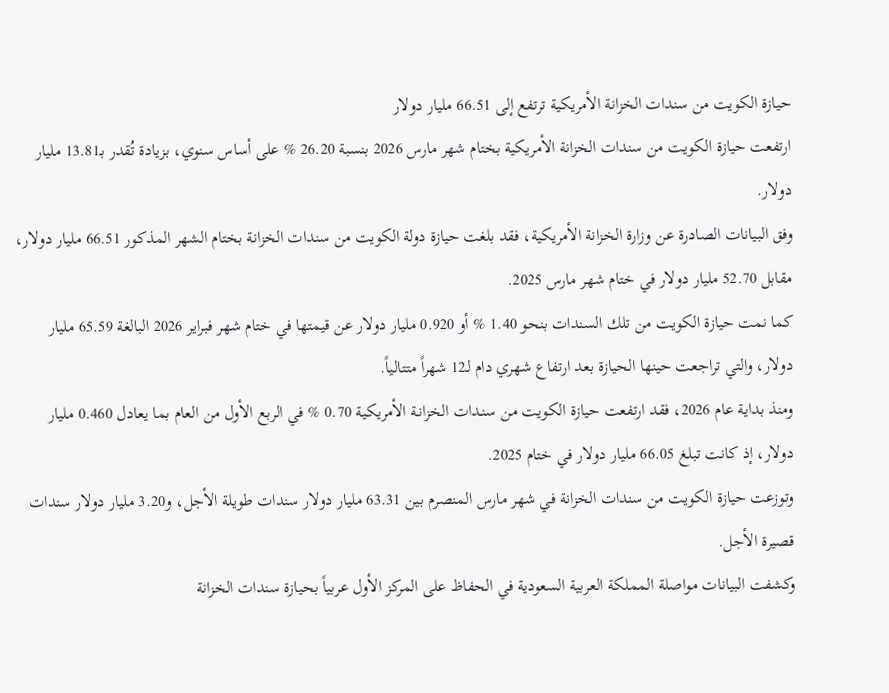حيازة الكويت من سندات الخزانة الأمريكية ترتفع إلى 66.51 مليار دولار
ارتفعت حيازة الكويت من سندات الخزانة الأمريكية بختام شهر مارس 2026 بنسبة 26.20 % على أساس سنوي، بزيادة تُقدر بـ13.81 مليار دولار.
وفق البيانات الصادرة عن وزارة الخزانة الأمريكية، فقد بلغت حيازة دولة الكويت من سندات الخزانة بختام الشهر المذكور 66.51 مليار دولار، مقابل 52.70 مليار دولار في ختام شهر مارس 2025.
كما نمت حيازة الكويت من تلك السندات بنحو 1.40 % أو 0.920 مليار دولار عن قيمتها في ختام شهر فبراير 2026 البالغة 65.59 مليار دولار، والتي تراجعت حينها الحيازة بعد ارتفاع شهري دام لـ12 شهراً متتالياً.
ومنذ بداية عام 2026، فقد ارتفعت حيازة الكويت من سنـدات الخزانـة الأمريكية 0.70 % في الربع الأول من العام بما يعادل 0.460 مليار دولار، إذ كانت تبلغ 66.05 مليار دولار في ختام 2025.
وتوزعت حيازة الكويت من سندات الخزانة في شهر مارس المنصرم بين 63.31 مليار دولار سندات طويلة الأجل، و3.20 مليار دولار سندات قصيرة الأجل.
وكشفت البيانات مواصلة المملكة العربية السعودية في الحفاظ على المركز الأول عربياً بحيازة سندات الخزانة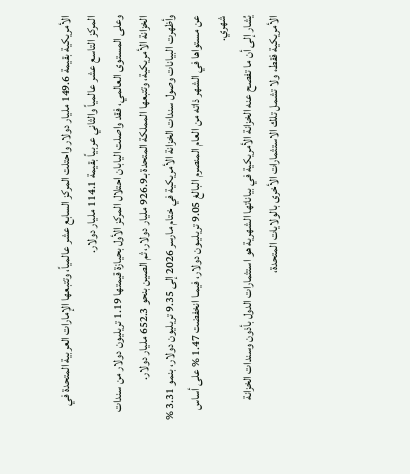الأمريكية بقيمة 149.6 مليار دولار واحتلت المركز السابع عشر عالمياً، وتتبعها الإمارات العربية المتحدة في المركز التاسع عشر عالمياً والثاني عربياً بقيمة 114.1 مليار دولار.
وعلى المستوى العالمي، فقد واصلت اليابان احتلال المركز الأول بحيازة قيمتها 1.19 تريليون دولار من سندات الخزانة الأمريكية، وتتبعها المملكة المتحدة بـ926.9 مليار دولار، ثم الصين بنحو 652.3 مليار دولار.
وأظهرت البيانات وصول سندات الخزانة الأمريكية في ختام مارسر 2026 إلى 9.35 تريليون دولار، بنمو 3.31 % عن مستواها في الشهر ذاته من العام المنصرم البالغ 9.05 تريليـون دولار، فيمـا انخفضت 1.47 % على أساس شهري.
يُشار إلى أن ما تفصح عنه الخزانة الأمريكية في بياناتها الشهرية هو استثمارات الدول بأذون وسندات الخزانة الأمريكية فقط، ولا تشمل تلك الاستثمارات الأخرى بالولايات المتحدة،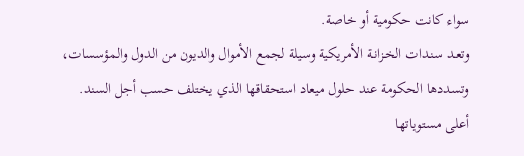سواء كانت حكومية أو خاصة.
وتعـد سنـدات الخـزانـة الأمريكية وسيلة لجمع الأموال والديون من الدول والمؤسسات، وتسددها الحكومة عند حلول ميعاد استحقاقها الذي يختلف حسب أجل السند.
أعلى مستوياتها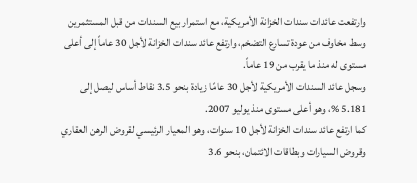وارتفعت عائدات سندات الخزانة الأمريكية، مع استمرار بيع السندات من قبل المستثمرين وسط مخاوف من عودة تسارع التضخم، وارتفع عائد سندات الخزانة لأجل 30 عاماً إلى أعلى مستوى له منذ ما يقرب من 19 عاماً.
وسجل عائد السندات الأمريكية لأجل 30 عامًا زيادة بنحو 3.5 نقاط أساس ليصل إلى 5.181 %، وهو أعلى مستوى منذ يوليو 2007.
كما ارتفع عائد سندات الخزانة لأجل 10 سنوات، وهو المعيار الرئيسي لقروض الرهن العقاري وقروض السيارات وبطاقات الائتمان، بنحو 3.6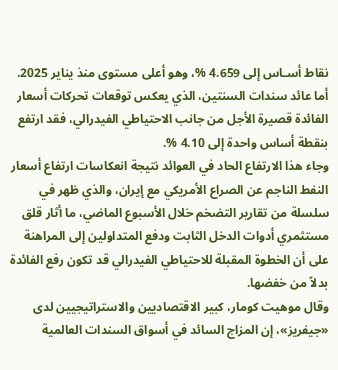نقاط أسـاس إلى 4.659 %، وهو أعلى مستوى منذ يناير 2025.
أما عائد سندات السنتين، الذي يعكس توقعات تحركات أسعار الفائدة قصيرة الأجل من جانب الاحتياطي الفيدرالي، فقد ارتفع بنقطة أساس واحدة إلى 4.10 %.
وجاء هذا الارتفاع الحاد في العوائد نتيجة انعكاسات ارتفاع أسعار النفط الناجم عن الصراع الأمريكي مع إيران، والذي ظهر في سلسلة من تقارير التضخم خلال الأسبوع الماضي، ما أثار قلق مستثمري أدوات الدخل الثابت ودفع المتداولين إلى المراهنة على أن الخطوة المقبلة للاحتياطي الفيدرالي قد تكون رفع الفائدة بدلاً من خفضها.
وقال موهيت كومار، كبير الاقتصاديين والاستراتيجيين لدى «جيفريز»، إن المزاج السائد في أسواق السندات العالمية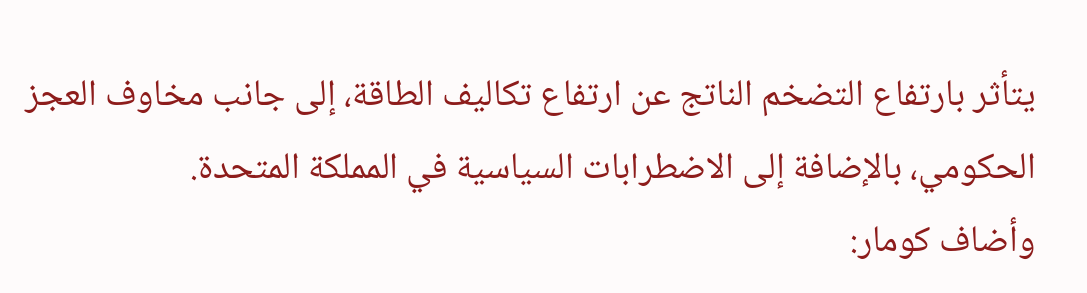يتأثر بارتفاع التضخم الناتج عن ارتفاع تكاليف الطاقة، إلى جانب مخاوف العجز الحكومي، بالإضافة إلى الاضطرابات السياسية في المملكة المتحدة.
وأضاف كومار: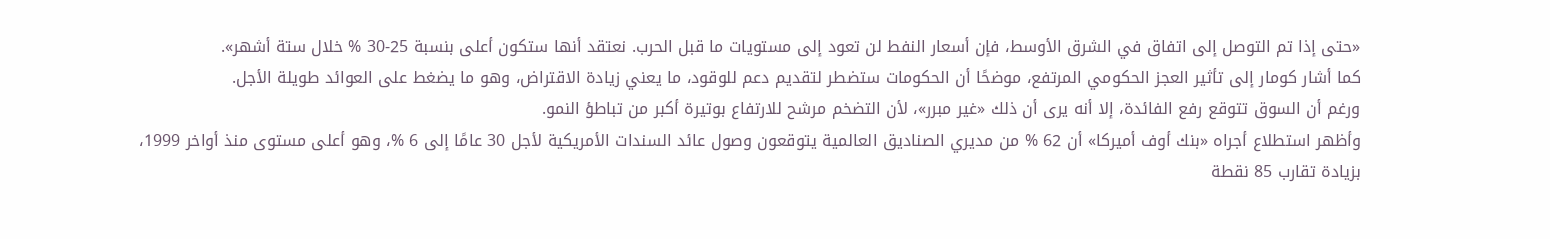«حتى إذا تم التوصل إلى اتفاق في الشرق الأوسط، فإن أسعار النفط لن تعود إلى مستويات ما قبل الحرب. نعتقد أنها ستكون أعلى بنسبة 25-30 % خلال ستة أشهر».
كما أشار كومار إلى تأثير العجز الحكومي المرتفع، موضحًا أن الحكومات ستضطر لتقديم دعم للوقود، ما يعني زيادة الاقتراض، وهو ما يضغط على العوائد طويلة الأجل.
ورغم أن السوق تتوقع رفع الفائدة، إلا أنه يرى أن ذلك «غير مبرر»، لأن التضخم مرشح للارتفاع بوتيرة أكبر من تباطؤ النمو.
وأظهر استطلاع أجراه «بنك أوف أميركا» أن 62 % من مديري الصناديق العالمية يتوقعون وصول عائد السندات الأمريكية لأجل 30 عامًا إلى 6 %، وهو أعلى مستوى منذ أواخر 1999، بزيادة تقارب 85 نقطة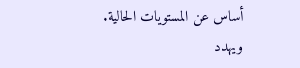أساس عن المستويات الحالية.
ويهدد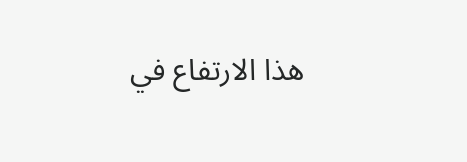هذا الارتفاع في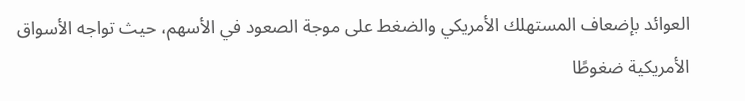العوائد بإضعاف المستهلك الأمريكي والضغط على موجة الصعود في الأسهم، حيث تواجه الأسواق الأمريكية ضغوطًا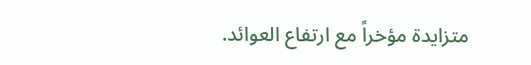متزايدة مؤخراً مع ارتفاع العوائد.